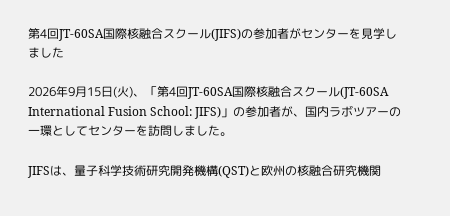第4回JT-60SA国際核融合スクール(JIFS)の参加者がセンターを見学しました

2026年9月15日(火)、「第4回JT-60SA国際核融合スクール(JT-60SA International Fusion School: JIFS)」の参加者が、国内ラボツアーの一環としてセンターを訪問しました。

JIFSは、量子科学技術研究開発機構(QST)と欧州の核融合研究機関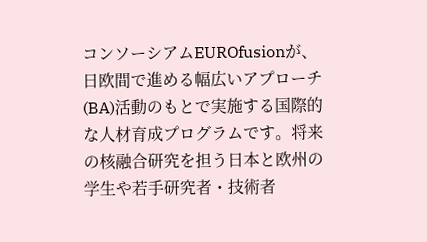コンソーシアムEUROfusionが、日欧間で進める幅広いアプローチ(BA)活動のもとで実施する国際的な人材育成プログラムです。将来の核融合研究を担う日本と欧州の学生や若手研究者・技術者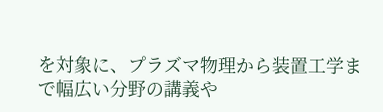を対象に、プラズマ物理から装置工学まで幅広い分野の講義や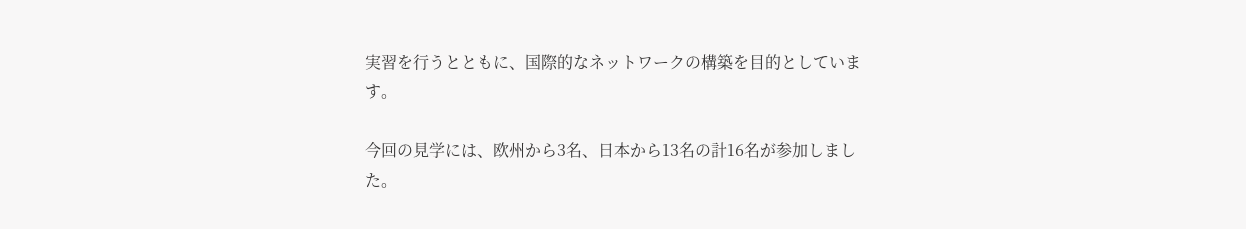実習を行うとともに、国際的なネットワークの構築を目的としています。

今回の見学には、欧州から3名、日本から13名の計16名が参加しました。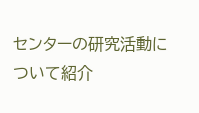センターの研究活動について紹介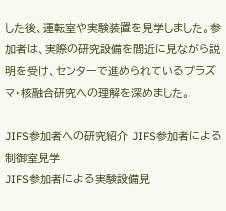した後、運転室や実験装置を見学しました。参加者は、実際の研究設備を間近に見ながら説明を受け、センターで進められているプラズマ・核融合研究への理解を深めました。

JIFS参加者への研究紹介 JIFS参加者による制御室見学
JIFS参加者による実験設備見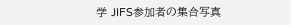学 JIFS参加者の集合写真